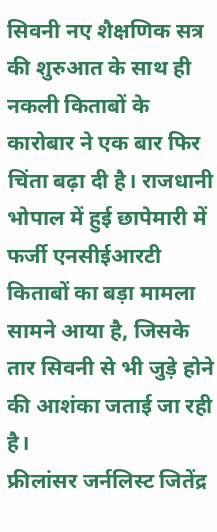सिवनी नए शैक्षणिक सत्र की शुरुआत के साथ ही नकली किताबों के कारोबार ने एक बार फिर चिंता बढ़ा दी है। राजधानी भोपाल में हुई छापेमारी में फर्जी एनसीईआरटी किताबों का बड़ा मामला सामने आया है, जिसके तार सिवनी से भी जुड़े होने की आशंका जताई जा रही है।
फ्रीलांसर जर्नलिस्ट जितेंद्र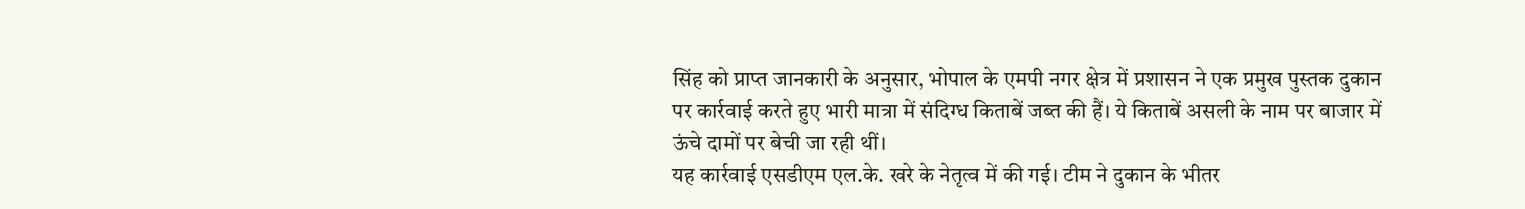सिंह को प्राप्त जानकारी के अनुसार, भोपाल के एमपी नगर क्षेत्र में प्रशासन ने एक प्रमुख पुस्तक दुकान पर कार्रवाई करते हुए भारी मात्रा में संदिग्ध किताबें जब्त की हैं। ये किताबें असली के नाम पर बाजार में ऊंचे दामों पर बेची जा रही थीं।
यह कार्रवाई एसडीएम एल.के. खरे के नेतृत्व में की गई। टीम ने दुकान के भीतर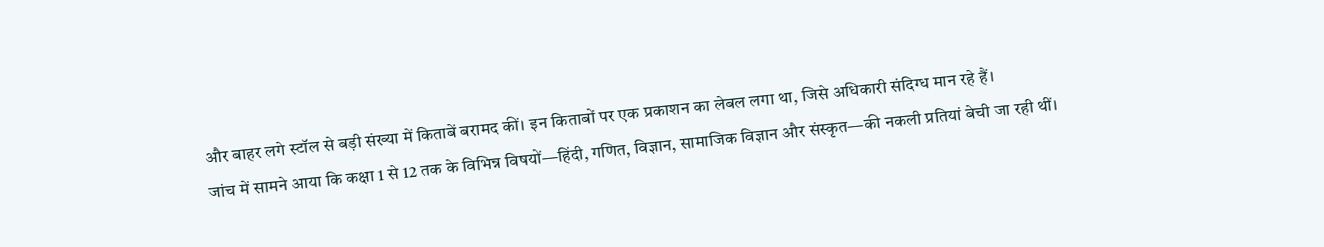और बाहर लगे स्टॉल से बड़ी संख्या में किताबें बरामद कीं। इन किताबों पर एक प्रकाशन का लेबल लगा था, जिसे अधिकारी संदिग्ध मान रहे हैं।
जांच में सामने आया कि कक्षा 1 से 12 तक के विभिन्न विषयों—हिंदी, गणित, विज्ञान, सामाजिक विज्ञान और संस्कृत—की नकली प्रतियां बेची जा रही थीं।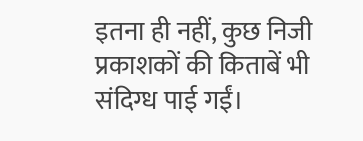इतना ही नहीं, कुछ निजी प्रकाशकों की किताबें भी संदिग्ध पाई गईं।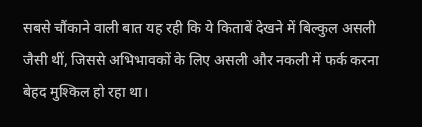सबसे चौंकाने वाली बात यह रही कि ये किताबें देखने में बिल्कुल असली जैसी थीं, जिससे अभिभावकों के लिए असली और नकली में फर्क करना बेहद मुश्किल हो रहा था।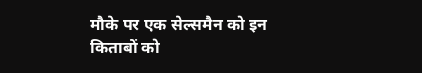मौके पर एक सेल्समैन को इन किताबों को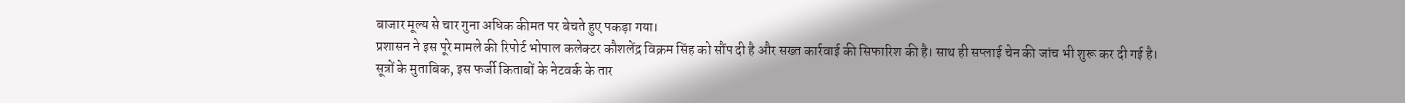बाजार मूल्य से चार गुना अधिक कीमत पर बेचते हुए पकड़ा गया।
प्रशासन ने इस पूरे मामले की रिपोर्ट भोपाल कलेक्टर कौशलेंद्र विक्रम सिंह को सौंप दी है और सख्त कार्रवाई की सिफारिश की है। साथ ही सप्लाई चेन की जांच भी शुरू कर दी गई है।
सूत्रों के मुताबिक, इस फर्जी किताबों के नेटवर्क के तार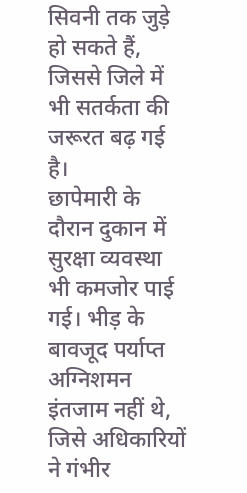सिवनी तक जुड़े हो सकते हैं, जिससे जिले में भी सतर्कता की जरूरत बढ़ गई है।
छापेमारी के दौरान दुकान में सुरक्षा व्यवस्था भी कमजोर पाई गई। भीड़ के बावजूद पर्याप्त अग्निशमन इंतजाम नहीं थे, जिसे अधिकारियों ने गंभीर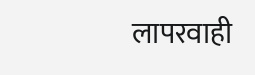लापरवाही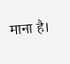माना है।